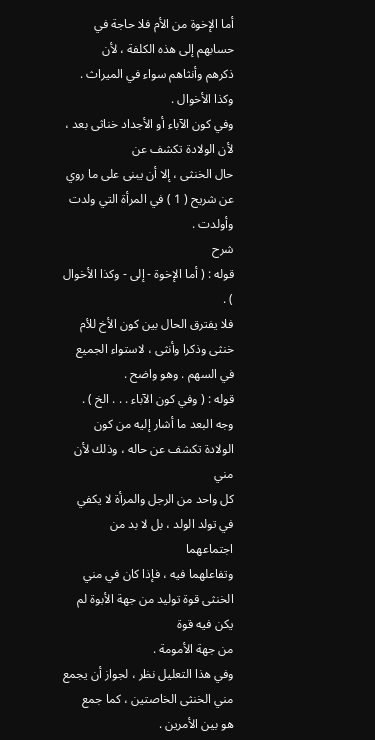أما الإخوة من الأم فلا حاجة في حسابهم إلى هذه الكلفة ، لأن
ذكرهم وأنثاهم سواء في الميراث . وكذا الأخوال .
وفي كون الآباء أو الأجداد خناثى بعد ، لأن الولادة تكشف عن
حال الخنثى ، إلا أن يبنى على ما روي عن شريح ( 1 ) في المرأة التي ولدت
وأولدت .
شرح
قوله : ( أما الإخوة - إلى - وكذا الأخوال ) .
فلا يفترق الحال بين كون الأخ للأم خنثى وذكرا وأنثى ، لاستواء الجميع
في السهم . وهو واضح .
قوله : ( وفي كون الآباء . . . الخ ) .
وجه البعد ما أشار إليه من كون الولادة تكشف عن حاله ، وذلك لأن مني
كل واحد من الرجل والمرأة لا يكفي في تولد الولد ، بل لا بد من اجتماعهما
وتفاعلهما فيه ، فإذا كان في مني الخنثى قوة توليد من جهة الأبوة لم يكن فيه قوة
من جهة الأمومة .
وفي هذا التعليل نظر ، لجواز أن يجمع مني الخنثى الخاصتين ، كما جمع
هو بين الأمرين .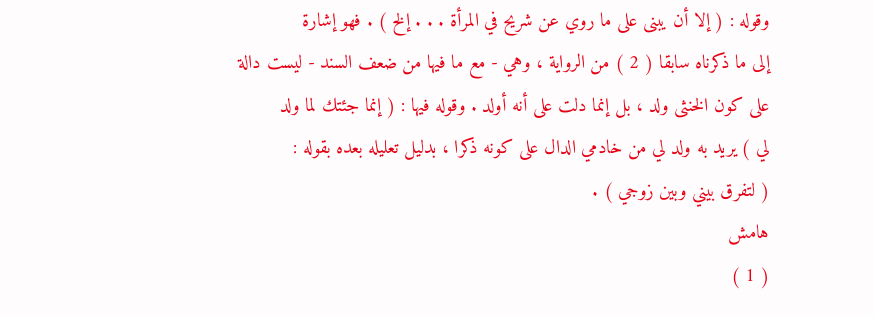وقوله : ( إلا أن يبنى على ما روي عن شريح في المرأة . . . إلخ ) . فهو إشارة
إلى ما ذكرناه سابقا ( 2 ) من الرواية ، وهي - مع ما فيها من ضعف السند - ليست دالة
على كون الخنثى ولد ، بل إنما دلت على أنه أولد . وقوله فيها : ( إنما جئتك لما ولد
لي ) يريد به ولد لي من خادمي الدال على كونه ذكرا ، بدليل تعليله بعده بقوله :
( لتفرق بيني وبين زوجي ) .
هامش
( 1 )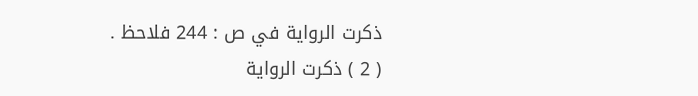ذكرت الرواية في ص : 244 فلاحظ .
( 2 ) ذكرت الرواية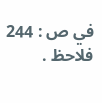في ص : 244 فلاحظ .